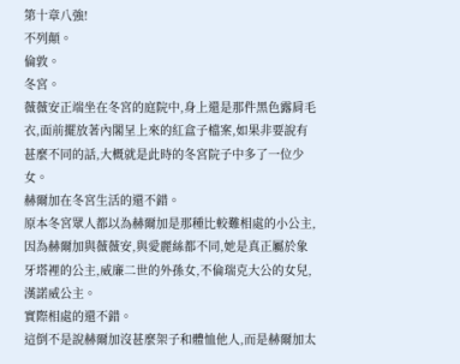第十章八強!
不列顛。
倫敦。
冬宮。
薇薇安正端坐在冬宮的庭院中,身上還是那件黑色露肩毛衣,面前擺放著內閣呈上來的紅盒子檔案,如果非要說有甚麼不同的話,大概就是此時的冬宮院子中多了一位少女。
赫爾加在冬宮生活的還不錯。
原本冬宮眾人都以為赫爾加是那種比較難相處的小公主,因為赫爾加與薇薇安,與愛麗絲都不同,她是真正屬於象牙塔裡的公主,威廉二世的外孫女,不倫瑞克大公的女兒,漢諾威公主。
實際相處的還不錯。
這倒不是說赫爾加沒甚麼架子和體恤他人,而是赫爾加太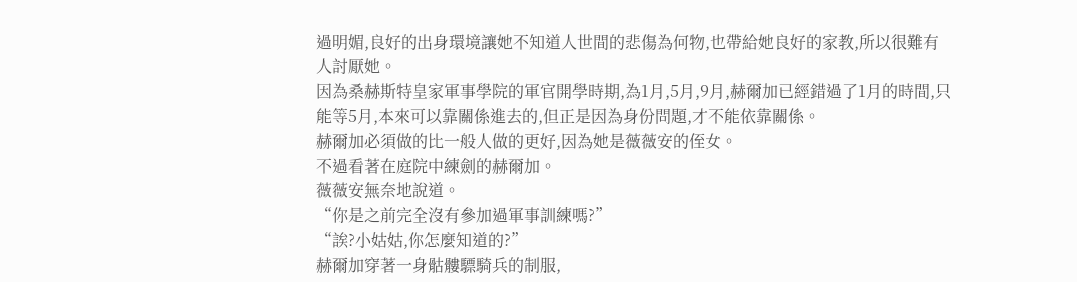過明媚,良好的出身環境讓她不知道人世間的悲傷為何物,也帶給她良好的家教,所以很難有人討厭她。
因為桑赫斯特皇家軍事學院的軍官開學時期,為1月,5月,9月,赫爾加已經錯過了1月的時間,只能等5月,本來可以靠關係進去的,但正是因為身份問題,才不能依靠關係。
赫爾加必須做的比一般人做的更好,因為她是薇薇安的侄女。
不過看著在庭院中練劍的赫爾加。
薇薇安無奈地說道。
“你是之前完全沒有參加過軍事訓練嗎?”
“誒?小姑姑,你怎麼知道的?”
赫爾加穿著一身骷髏驃騎兵的制服,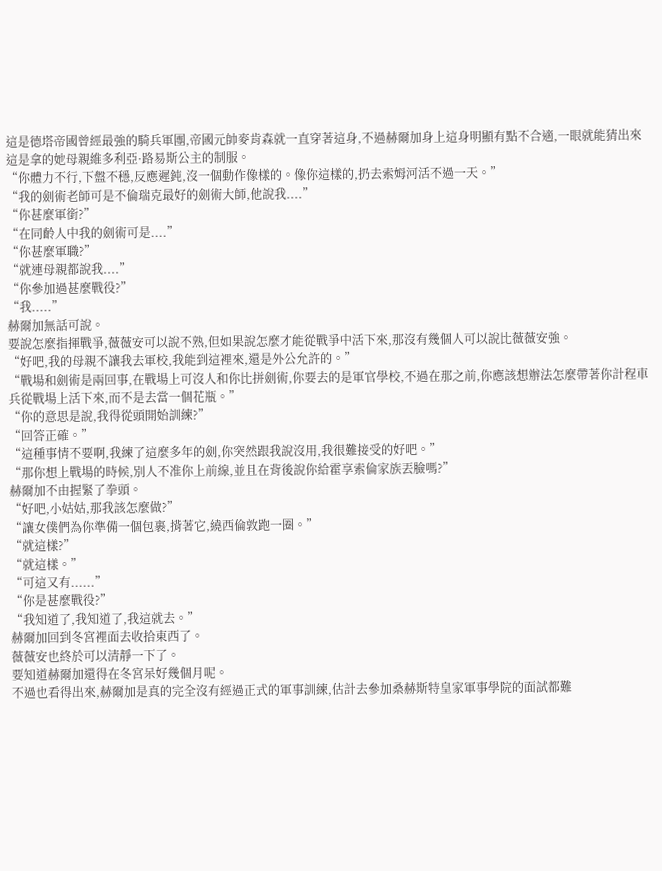這是德塔帝國曾經最強的騎兵軍團,帝國元帥麥肯森就一直穿著這身,不過赫爾加身上這身明顯有點不合適,一眼就能猜出來這是拿的她母親維多利亞·路易斯公主的制服。
“你體力不行,下盤不穩,反應遲鈍,沒一個動作像樣的。像你這樣的,扔去索姆河活不過一天。”
“我的劍術老師可是不倫瑞克最好的劍術大師,他說我....”
“你甚麼軍銜?”
“在同齡人中我的劍術可是....”
“你甚麼軍職?”
“就連母親都說我....”
“你參加過甚麼戰役?”
“我.....”
赫爾加無話可說。
要說怎麼指揮戰爭,薇薇安可以說不熟,但如果說怎麼才能從戰爭中活下來,那沒有幾個人可以說比薇薇安強。
“好吧,我的母親不讓我去軍校,我能到這裡來,還是外公允許的。”
“戰場和劍術是兩回事,在戰場上可沒人和你比拼劍術,你要去的是軍官學校,不過在那之前,你應該想辦法怎麼帶著你計程車兵從戰場上活下來,而不是去當一個花瓶。”
“你的意思是說,我得從頭開始訓練?”
“回答正確。”
“這種事情不要啊,我練了這麼多年的劍,你突然跟我說沒用,我很難接受的好吧。”
“那你想上戰場的時候,別人不准你上前線,並且在背後說你給霍享索倫家族丟臉嗎?”
赫爾加不由握緊了拳頭。
“好吧,小姑姑,那我該怎麼做?”
“讓女僕們為你準備一個包裹,揹著它,繞西倫敦跑一圈。”
“就這樣?”
“就這樣。”
“可這又有......”
“你是甚麼戰役?”
“我知道了,我知道了,我這就去。”
赫爾加回到冬宮裡面去收拾東西了。
薇薇安也終於可以清靜一下了。
要知道赫爾加還得在冬宮呆好幾個月呢。
不過也看得出來,赫爾加是真的完全沒有經過正式的軍事訓練,估計去參加桑赫斯特皇家軍事學院的面試都難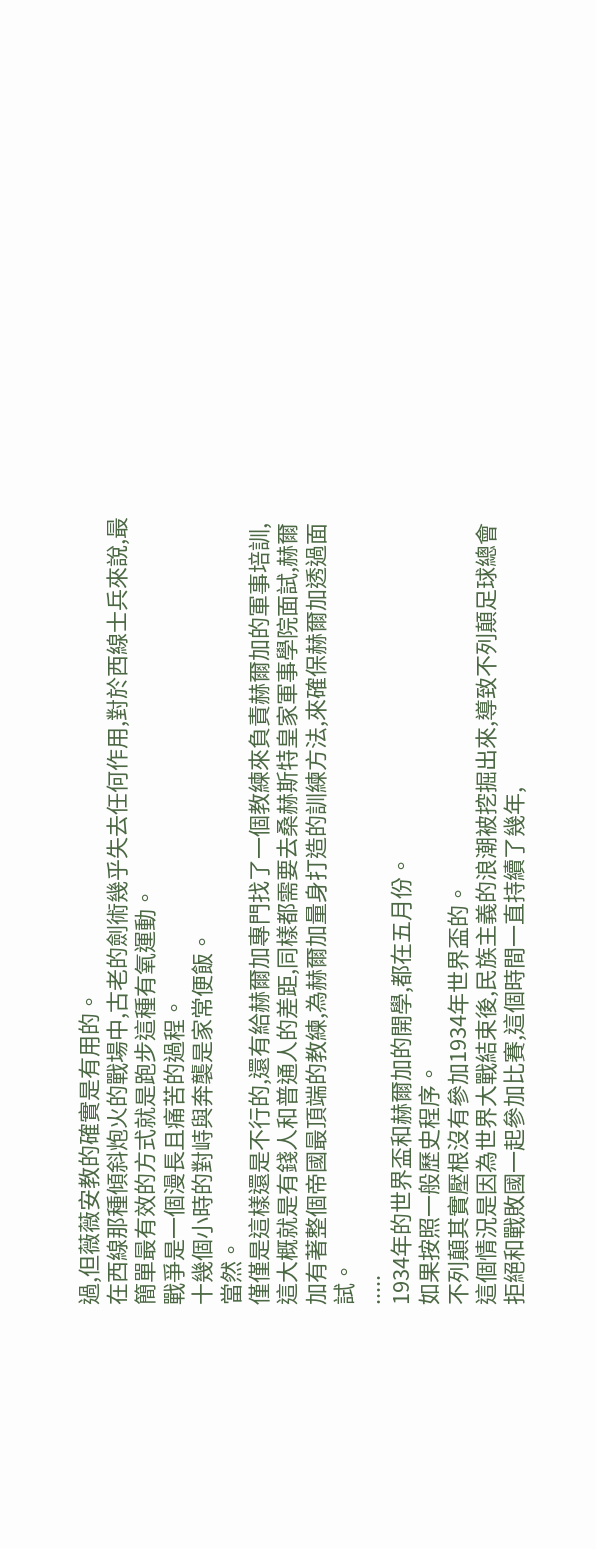過,但薇薇安教的確實是有用的。
在西線那種傾斜炮火的戰場中,古老的劍術幾乎失去任何作用,對於西線士兵來說,最簡單最有效的方式就是跑步這種有氧運動。
戰爭是一個漫長且痛苦的過程。
十幾個小時的對峙與奔襲是家常便飯。
當然。
僅僅是這樣還是不行的,還有給赫爾加專門找了一個教練來負責赫爾加的軍事培訓,這大概就是有錢人和普通人的差距,同樣都需要去桑赫斯特皇家軍事學院面試,赫爾加有著整個帝國最頂端的教練,為赫爾加量身打造的訓練方法,來確保赫爾加透過面試。
.....
1934年的世界盃和赫爾加的開學,都在五月份。
如果按照一般歷史程序。
不列顛其實壓根沒有參加1934年世界盃的。
這個情況是因為世界大戰結束後,民族主義的浪潮被挖掘出來,導致不列顛足球總會拒絕和戰敗國一起參加比賽,這個時間一直持續了幾年,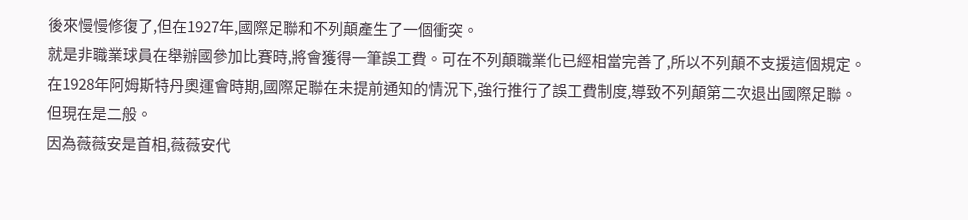後來慢慢修復了,但在1927年,國際足聯和不列顛產生了一個衝突。
就是非職業球員在舉辦國參加比賽時,將會獲得一筆誤工費。可在不列顛職業化已經相當完善了,所以不列顛不支援這個規定。
在1928年阿姆斯特丹奧運會時期,國際足聯在未提前通知的情況下,強行推行了誤工費制度,導致不列顛第二次退出國際足聯。
但現在是二般。
因為薇薇安是首相,薇薇安代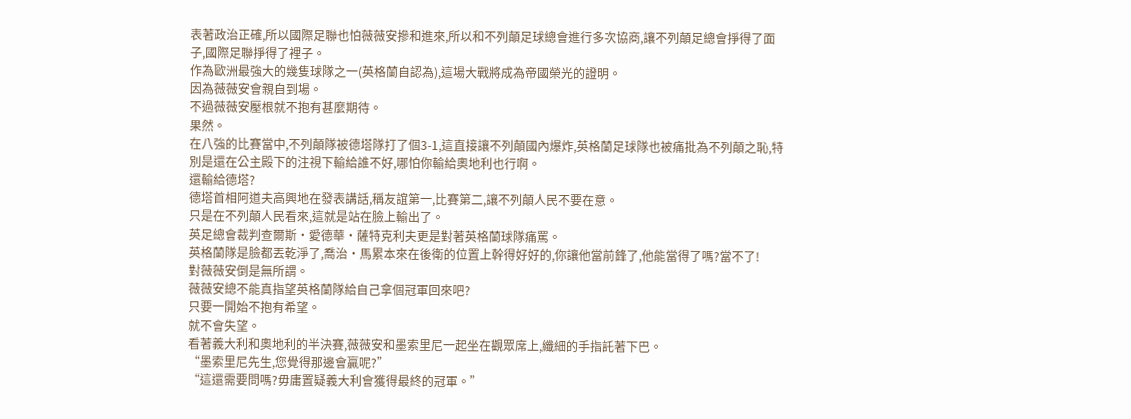表著政治正確,所以國際足聯也怕薇薇安摻和進來,所以和不列顛足球總會進行多次協商,讓不列顛足總會掙得了面子,國際足聯掙得了裡子。
作為歐洲最強大的幾隻球隊之一(英格蘭自認為),這場大戰將成為帝國榮光的證明。
因為薇薇安會親自到場。
不過薇薇安壓根就不抱有甚麼期待。
果然。
在八強的比賽當中,不列顛隊被德塔隊打了個3-1,這直接讓不列顛國內爆炸,英格蘭足球隊也被痛批為不列顛之恥,特別是還在公主殿下的注視下輸給誰不好,哪怕你輸給奧地利也行啊。
還輸給德塔?
德塔首相阿道夫高興地在發表講話,稱友誼第一,比賽第二,讓不列顛人民不要在意。
只是在不列顛人民看來,這就是站在臉上輸出了。
英足總會裁判查爾斯·愛德華·薩特克利夫更是對著英格蘭球隊痛罵。
英格蘭隊是臉都丟乾淨了,喬治·馬累本來在後衛的位置上幹得好好的,你讓他當前鋒了,他能當得了嗎?當不了!
對薇薇安倒是無所謂。
薇薇安總不能真指望英格蘭隊給自己拿個冠軍回來吧?
只要一開始不抱有希望。
就不會失望。
看著義大利和奧地利的半決賽,薇薇安和墨索里尼一起坐在觀眾席上,纖細的手指託著下巴。
“墨索里尼先生,您覺得那邊會贏呢?”
“這還需要問嗎?毋庸置疑義大利會獲得最終的冠軍。”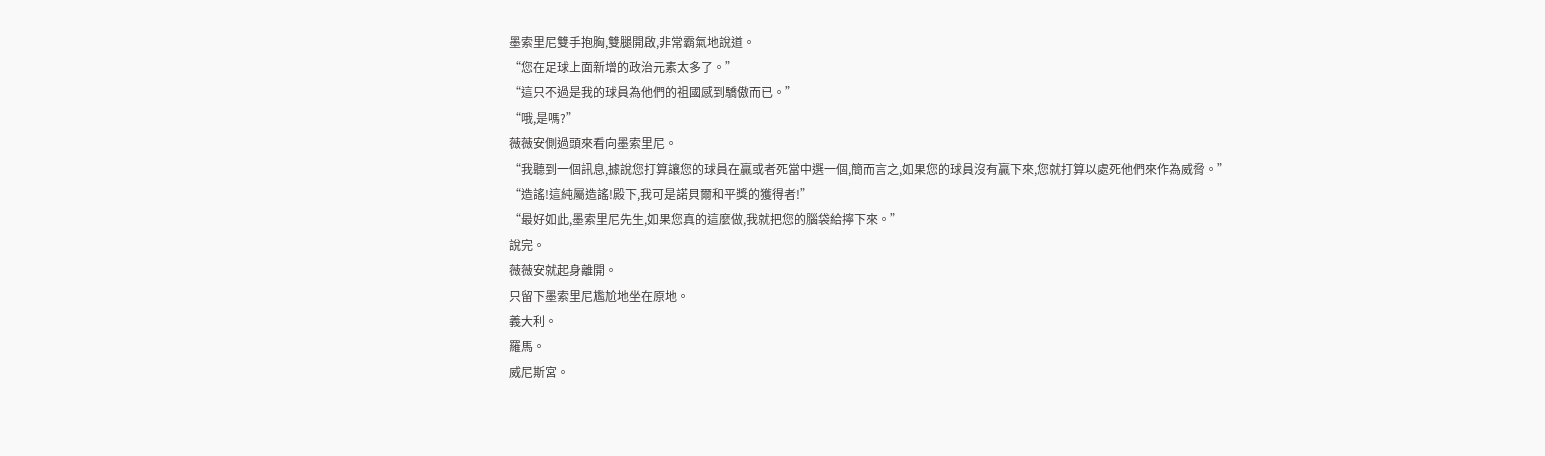墨索里尼雙手抱胸,雙腿開啟,非常霸氣地說道。
“您在足球上面新增的政治元素太多了。”
“這只不過是我的球員為他們的祖國感到驕傲而已。”
“哦,是嗎?”
薇薇安側過頭來看向墨索里尼。
“我聽到一個訊息,據說您打算讓您的球員在贏或者死當中選一個,簡而言之,如果您的球員沒有贏下來,您就打算以處死他們來作為威脅。”
“造謠!這純屬造謠!殿下,我可是諾貝爾和平獎的獲得者!”
“最好如此,墨索里尼先生,如果您真的這麼做,我就把您的腦袋給擰下來。”
說完。
薇薇安就起身離開。
只留下墨索里尼尷尬地坐在原地。
義大利。
羅馬。
威尼斯宮。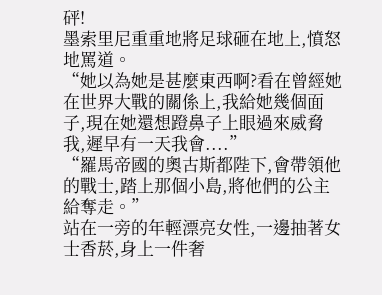砰!
墨索里尼重重地將足球砸在地上,憤怒地罵道。
“她以為她是甚麼東西啊?看在曾經她在世界大戰的關係上,我給她幾個面子,現在她還想蹬鼻子上眼過來威脅我,遲早有一天我會....”
“羅馬帝國的奧古斯都陛下,會帶領他的戰士,踏上那個小島,將他們的公主給奪走。”
站在一旁的年輕漂亮女性,一邊抽著女士香菸,身上一件奢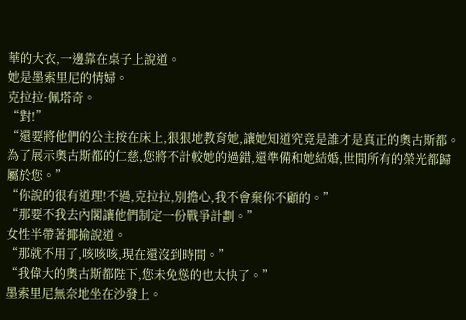華的大衣,一邊靠在桌子上說道。
她是墨索里尼的情婦。
克拉拉·佩塔奇。
“對!”
“還要將他們的公主按在床上,狠狠地教育她,讓她知道究竟是誰才是真正的奧古斯都。為了展示奧古斯都的仁慈,您將不計較她的過錯,還準備和她結婚,世間所有的榮光都歸屬於您。”
“你說的很有道理!不過,克拉拉,別擔心,我不會棄你不顧的。”
“那要不我去內閣讓他們制定一份戰爭計劃。”
女性半帶著揶揄說道。
“那就不用了,咳咳咳,現在還沒到時間。”
“我偉大的奧古斯都陛下,您未免慫的也太快了。”
墨索里尼無奈地坐在沙發上。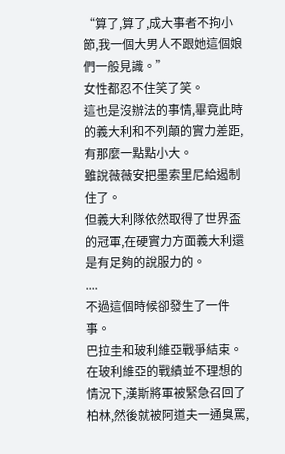“算了,算了,成大事者不拘小節,我一個大男人不跟她這個娘們一般見識。”
女性都忍不住笑了笑。
這也是沒辦法的事情,畢竟此時的義大利和不列顛的實力差距,有那麼一點點小大。
雖說薇薇安把墨索里尼給遏制住了。
但義大利隊依然取得了世界盃的冠軍,在硬實力方面義大利還是有足夠的說服力的。
....
不過這個時候卻發生了一件事。
巴拉圭和玻利維亞戰爭結束。
在玻利維亞的戰績並不理想的情況下,漢斯將軍被緊急召回了柏林,然後就被阿道夫一通臭罵,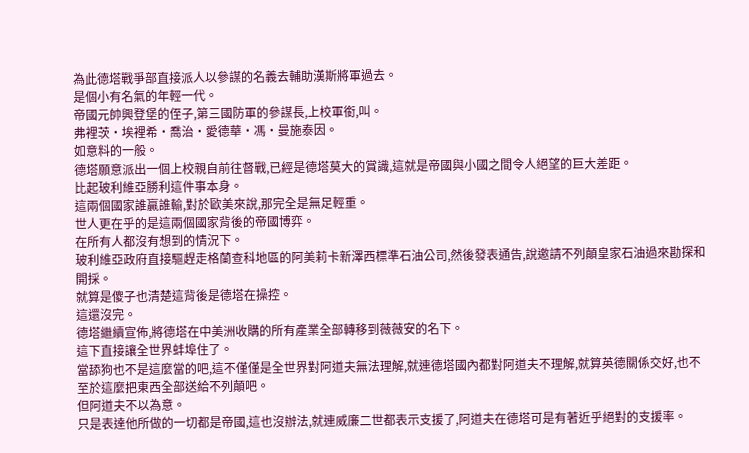為此德塔戰爭部直接派人以參謀的名義去輔助漢斯將軍過去。
是個小有名氣的年輕一代。
帝國元帥興登堡的侄子,第三國防軍的參謀長,上校軍銜,叫。
弗裡茨·埃裡希·喬治·愛德華·馮·曼施泰因。
如意料的一般。
德塔願意派出一個上校親自前往督戰,已經是德塔莫大的賞識,這就是帝國與小國之間令人絕望的巨大差距。
比起玻利維亞勝利這件事本身。
這兩個國家誰贏誰輸,對於歐美來說,那完全是無足輕重。
世人更在乎的是這兩個國家背後的帝國博弈。
在所有人都沒有想到的情況下。
玻利維亞政府直接驅趕走格蘭查科地區的阿美莉卡新澤西標準石油公司,然後發表通告,說邀請不列顛皇家石油過來勘探和開採。
就算是傻子也清楚這背後是德塔在操控。
這還沒完。
德塔繼續宣佈,將德塔在中美洲收購的所有產業全部轉移到薇薇安的名下。
這下直接讓全世界蚌埠住了。
當舔狗也不是這麼當的吧,這不僅僅是全世界對阿道夫無法理解,就連德塔國內都對阿道夫不理解,就算英德關係交好,也不至於這麼把東西全部送給不列顛吧。
但阿道夫不以為意。
只是表達他所做的一切都是帝國,這也沒辦法,就連威廉二世都表示支援了,阿道夫在德塔可是有著近乎絕對的支援率。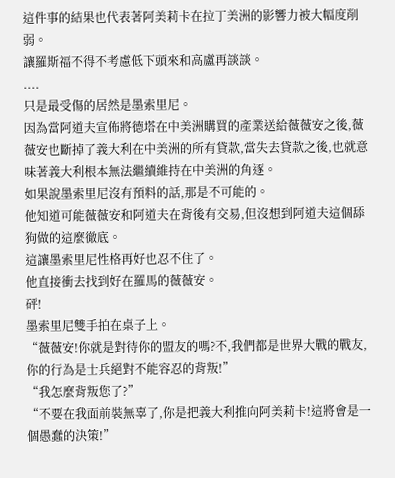這件事的結果也代表著阿美莉卡在拉丁美洲的影響力被大幅度削弱。
讓羅斯福不得不考慮低下頭來和高盧再談談。
....
只是最受傷的居然是墨索里尼。
因為當阿道夫宣佈將德塔在中美洲購買的產業送給薇薇安之後,薇薇安也斷掉了義大利在中美洲的所有貸款,當失去貸款之後,也就意味著義大利根本無法繼續維持在中美洲的角逐。
如果說墨索里尼沒有預料的話,那是不可能的。
他知道可能薇薇安和阿道夫在背後有交易,但沒想到阿道夫這個舔狗做的這麼徹底。
這讓墨索里尼性格再好也忍不住了。
他直接衝去找到好在羅馬的薇薇安。
砰!
墨索里尼雙手拍在桌子上。
“薇薇安!你就是對待你的盟友的嗎?不,我們都是世界大戰的戰友,你的行為是士兵絕對不能容忍的背叛!”
“我怎麼背叛您了?”
“不要在我面前裝無辜了,你是把義大利推向阿美莉卡!這將會是一個愚蠢的決策!”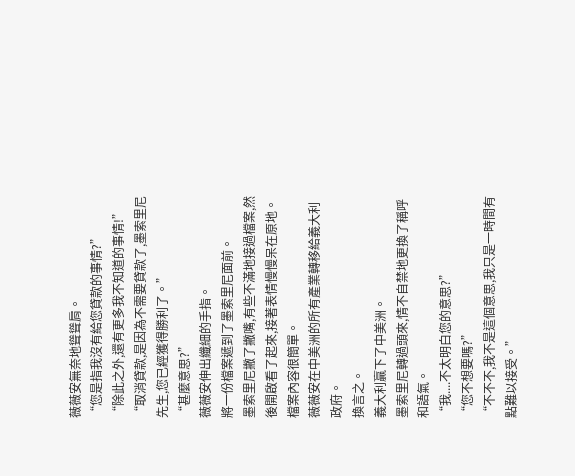薇薇安無奈地聳聳肩。
“您是指我沒有給您貸款的事情?”
“除此之外,還有更多我不知道的事情!”
“取消貸款,是因為不需要貸款了,墨索里尼先生,您已經獲得勝利了。”
“甚麼意思?”
薇薇安伸出纖細的手指。
將一份檔案遞到了墨索里尼面前。
墨索里尼撇了撇嘴,有些不滿地接過檔案,然後開啟看了起來,接著表情慢慢呆在原地。
檔案內容很簡單。
薇薇安在中美洲的所有產業轉移給義大利政府。
換言之。
義大利贏下了中美洲。
墨索里尼轉過頭來,情不自禁地更換了稱呼和語氣。
“我....不太明白您的意思?”
“您不想要嗎?”
“不不不,我不是這個意思,我只是一時間有點難以接受。”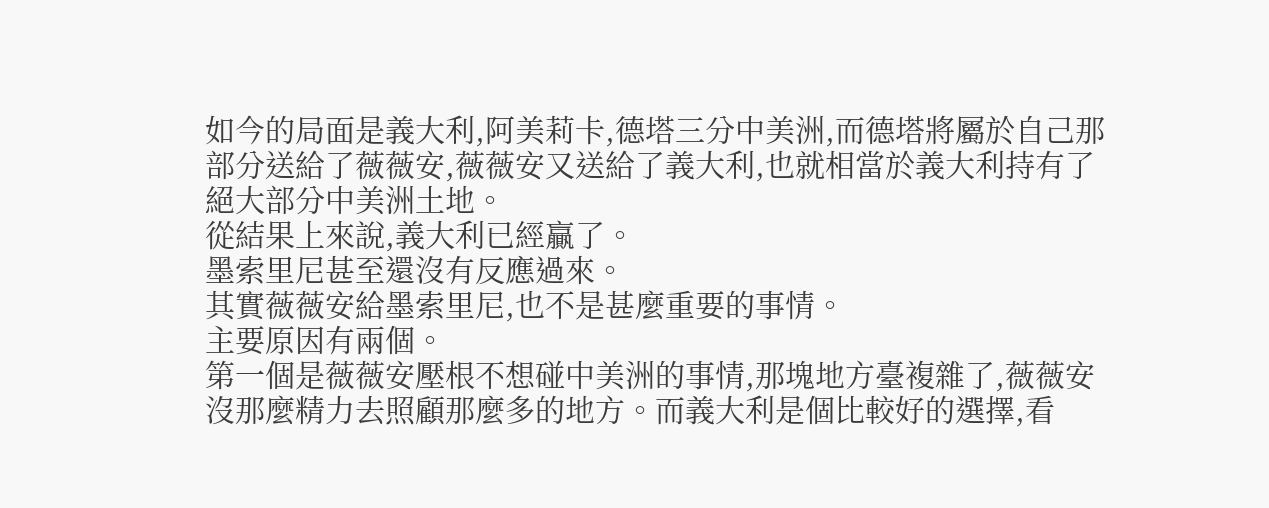如今的局面是義大利,阿美莉卡,德塔三分中美洲,而德塔將屬於自己那部分送給了薇薇安,薇薇安又送給了義大利,也就相當於義大利持有了絕大部分中美洲土地。
從結果上來說,義大利已經贏了。
墨索里尼甚至還沒有反應過來。
其實薇薇安給墨索里尼,也不是甚麼重要的事情。
主要原因有兩個。
第一個是薇薇安壓根不想碰中美洲的事情,那塊地方臺複雜了,薇薇安沒那麼精力去照顧那麼多的地方。而義大利是個比較好的選擇,看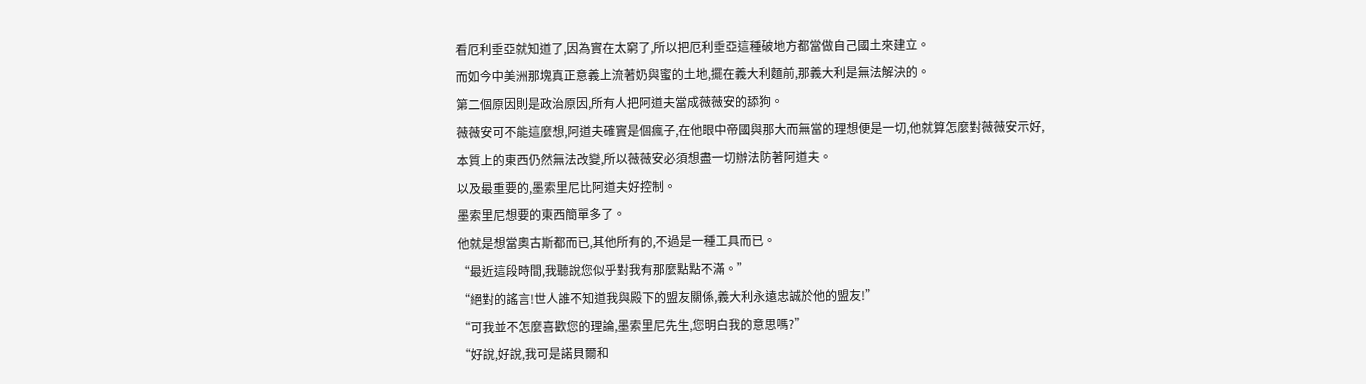看厄利垂亞就知道了,因為實在太窮了,所以把厄利垂亞這種破地方都當做自己國土來建立。
而如今中美洲那塊真正意義上流著奶與蜜的土地,擺在義大利麵前,那義大利是無法解決的。
第二個原因則是政治原因,所有人把阿道夫當成薇薇安的舔狗。
薇薇安可不能這麼想,阿道夫確實是個瘋子,在他眼中帝國與那大而無當的理想便是一切,他就算怎麼對薇薇安示好,本質上的東西仍然無法改變,所以薇薇安必須想盡一切辦法防著阿道夫。
以及最重要的,墨索里尼比阿道夫好控制。
墨索里尼想要的東西簡單多了。
他就是想當奧古斯都而已,其他所有的,不過是一種工具而已。
“最近這段時間,我聽說您似乎對我有那麼點點不滿。”
“絕對的謠言!世人誰不知道我與殿下的盟友關係,義大利永遠忠誠於他的盟友!”
“可我並不怎麼喜歡您的理論,墨索里尼先生,您明白我的意思嗎?”
“好說,好說,我可是諾貝爾和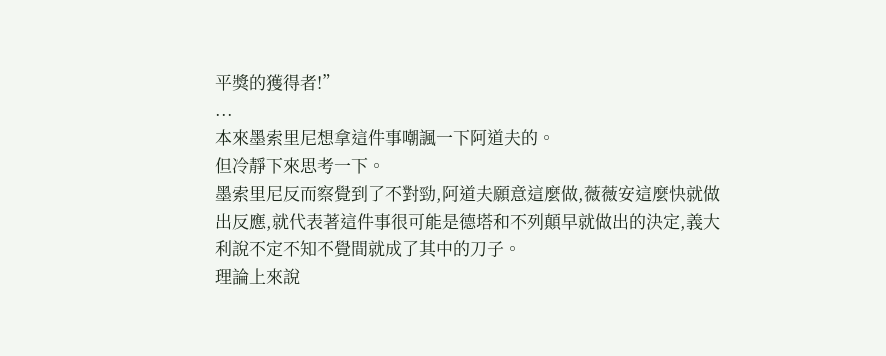平獎的獲得者!”
...
本來墨索里尼想拿這件事嘲諷一下阿道夫的。
但冷靜下來思考一下。
墨索里尼反而察覺到了不對勁,阿道夫願意這麼做,薇薇安這麼快就做出反應,就代表著這件事很可能是德塔和不列顛早就做出的決定,義大利說不定不知不覺間就成了其中的刀子。
理論上來說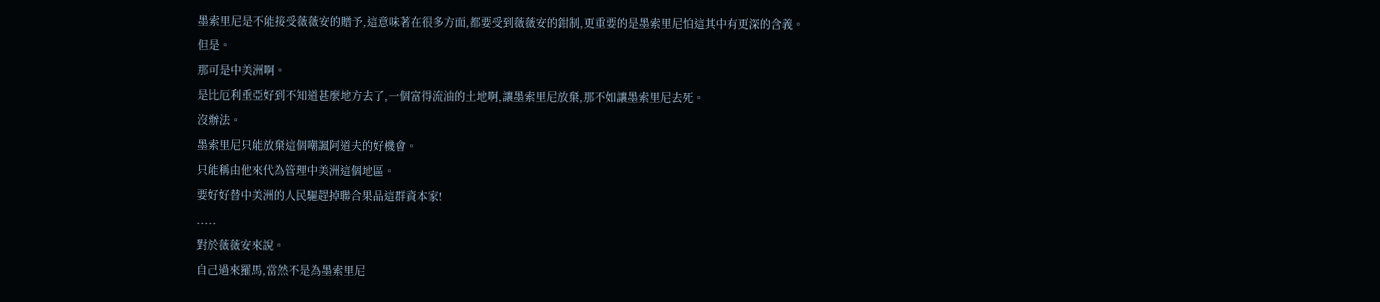墨索里尼是不能接受薇薇安的贈予,這意味著在很多方面,都要受到薇薇安的鉗制,更重要的是墨索里尼怕這其中有更深的含義。
但是。
那可是中美洲啊。
是比厄利垂亞好到不知道甚麼地方去了,一個富得流油的土地啊,讓墨索里尼放棄,那不如讓墨索里尼去死。
沒辦法。
墨索里尼只能放棄這個嘲諷阿道夫的好機會。
只能稱由他來代為管理中美洲這個地區。
要好好替中美洲的人民驅趕掉聯合果品這群資本家!
.....
對於薇薇安來說。
自己過來羅馬,當然不是為墨索里尼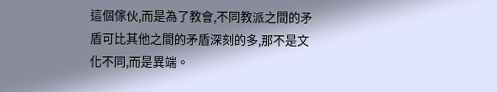這個傢伙,而是為了教會,不同教派之間的矛盾可比其他之間的矛盾深刻的多,那不是文化不同,而是異端。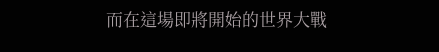而在這場即將開始的世界大戰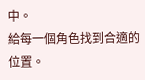中。
給每一個角色找到合適的位置。